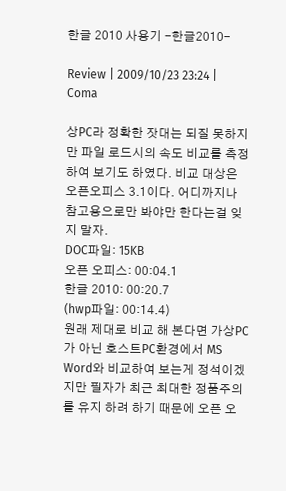한글 2010 사용기 -한글2010-

Review | 2009/10/23 23:24 | Coma

상PC라 정확한 잣대는 되질 못하지만 파일 로드시의 속도 비교를 측정하여 보기도 하였다. 비교 대상은 오픈오피스 3.1이다. 어디까지나 참고용으로만 봐야만 한다는걸 잊지 말자.
DOC파일: 15KB
오픈 오피스: 00:04.1
한글 2010: 00:20.7
(hwp파일: 00:14.4)
원래 제대로 비교 해 본다면 가상PC가 아닌 호스트PC환경에서 MS Word와 비교하여 보는게 정석이겠지만 필자가 최근 최대한 정품주의를 유지 하려 하기 때문에 오픈 오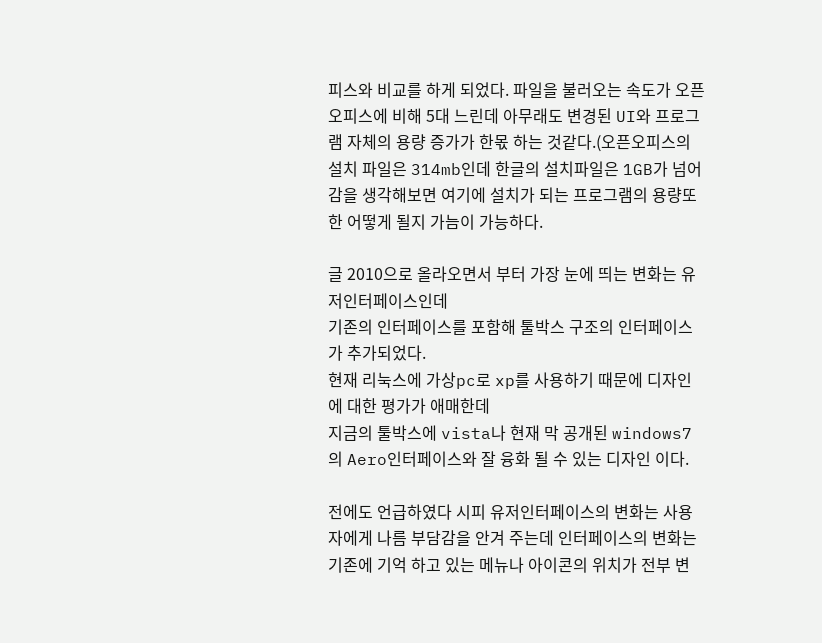피스와 비교를 하게 되었다. 파일을 불러오는 속도가 오픈오피스에 비해 5대 느린데 아무래도 변경된 UI와 프로그램 자체의 용량 증가가 한몫 하는 것같다.(오픈오피스의 설치 파일은 314mb인데 한글의 설치파일은 1GB가 넘어감을 생각해보면 여기에 설치가 되는 프로그램의 용량또한 어떻게 될지 가늠이 가능하다.

글 2010으로 올라오면서 부터 가장 눈에 띄는 변화는 유저인터페이스인데
기존의 인터페이스를 포함해 툴박스 구조의 인터페이스가 추가되었다.
현재 리눅스에 가상pc로 xp를 사용하기 때문에 디자인에 대한 평가가 애매한데
지금의 툴박스에 vista나 현재 막 공개된 windows7의 Aero인터페이스와 잘 융화 될 수 있는 디자인 이다.

전에도 언급하였다 시피 유저인터페이스의 변화는 사용자에게 나름 부담감을 안겨 주는데 인터페이스의 변화는 기존에 기억 하고 있는 메뉴나 아이콘의 위치가 전부 변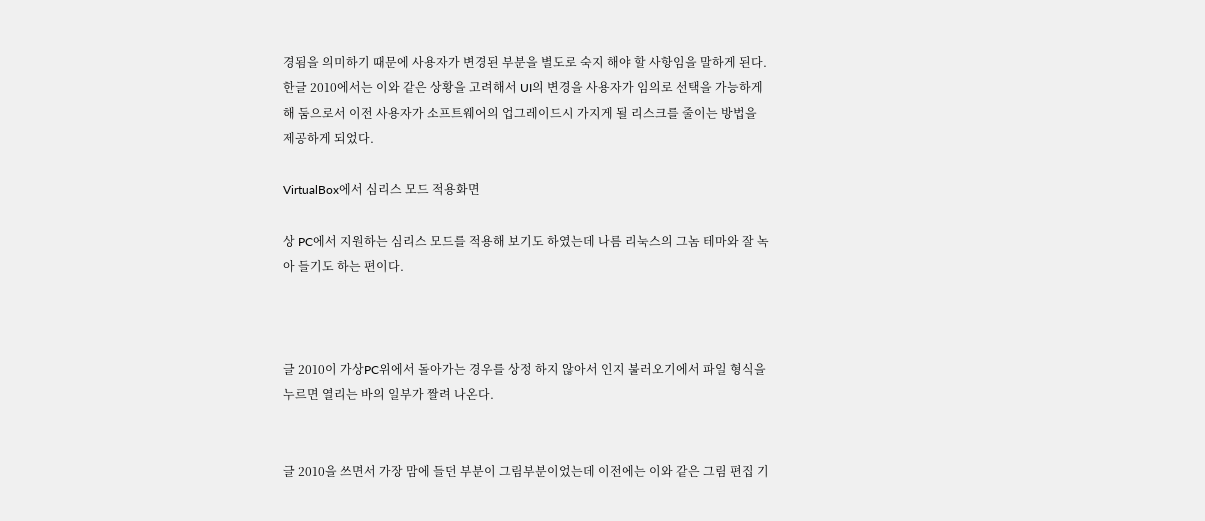경됨을 의미하기 때문에 사용자가 변경된 부분을 별도로 숙지 해야 할 사항임을 말하게 된다. 한글 2010에서는 이와 같은 상황을 고려해서 UI의 변경을 사용자가 임의로 선택을 가능하게 해 둠으로서 이전 사용자가 소프트웨어의 업그레이드시 가지게 될 리스크를 줄이는 방법을 제공하게 되었다.

VirtualBox에서 심리스 모드 적용화면

상 PC에서 지원하는 심리스 모드를 적용해 보기도 하였는데 나름 리눅스의 그놈 테마와 잘 녹아 들기도 하는 편이다.



글 2010이 가상PC위에서 돌아가는 경우를 상정 하지 않아서 인지 불러오기에서 파일 형식을 누르면 열리는 바의 일부가 짤려 나온다.


글 2010을 쓰면서 가장 맘에 들던 부분이 그림부분이었는데 이전에는 이와 같은 그림 편집 기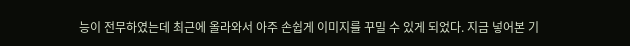능이 전무하였는데 최근에 올라와서 아주 손쉽게 이미지를 꾸밀 수 있게 되었다. 지금 넣어본 기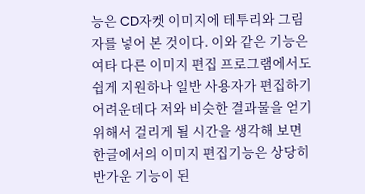능은 CD자켓 이미지에 테투리와 그림자를 넣어 본 것이다. 이와 같은 기능은 여타 다른 이미지 편집 프로그램에서도 쉽게 지원하나 일반 사용자가 편집하기 어려운데다 저와 비슷한 결과물을 얻기 위해서 걸리게 될 시간을 생각해 보면 한글에서의 이미지 편집기능은 상당히 반가운 기능이 된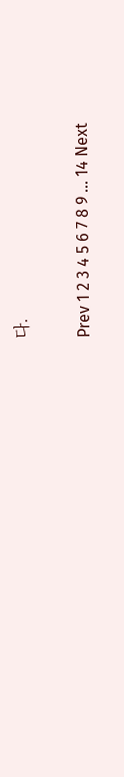다.

Prev 1 2 3 4 5 6 7 8 9 ... 14 Next